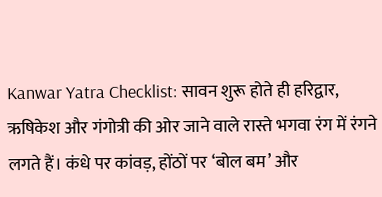Kanwar Yatra Checklist: सावन शुरू होते ही हरिद्वार, ऋषिकेश और गंगोत्री की ओर जाने वाले रास्ते भगवा रंग में रंगने लगते हैं। कंधे पर कांवड़, होंठों पर ‘बोल बम’ और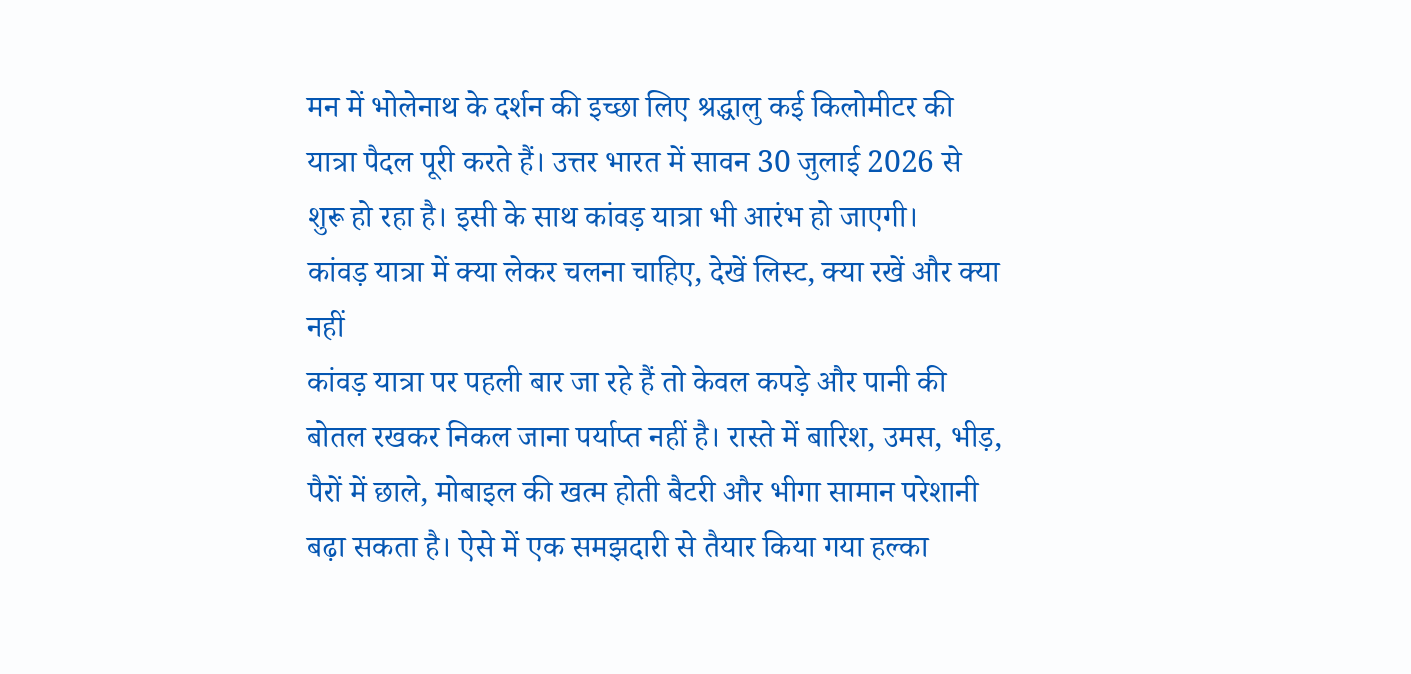मन में भोलेनाथ के दर्शन की इच्छा लिए श्रद्धालु कई किलोमीटर की यात्रा पैदल पूरी करते हैं। उत्तर भारत में सावन 30 जुलाई 2026 से शुरू हो रहा है। इसी के साथ कांवड़ यात्रा भी आरंभ हो जाएगी।
कांवड़ यात्रा में क्या लेकर चलना चाहिए, देखें लिस्ट, क्या रखें और क्या नहीं
कांवड़ यात्रा पर पहली बार जा रहे हैं तो केवल कपड़े और पानी की बोतल रखकर निकल जाना पर्याप्त नहीं है। रास्ते में बारिश, उमस, भीड़, पैरों में छाले, मोबाइल की खत्म होती बैटरी और भीगा सामान परेशानी बढ़ा सकता है। ऐसे में एक समझदारी से तैयार किया गया हल्का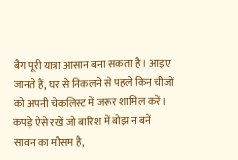बैग पूरी यात्रा आसान बना सकता है। आइए जानते हैं, घर से निकलने से पहले किन चीजों को अपनी चेकलिस्ट में जरूर शामिल करें।
कपड़े ऐसे रखें जो बारिश में बोझ न बनें
सावन का मौसम है,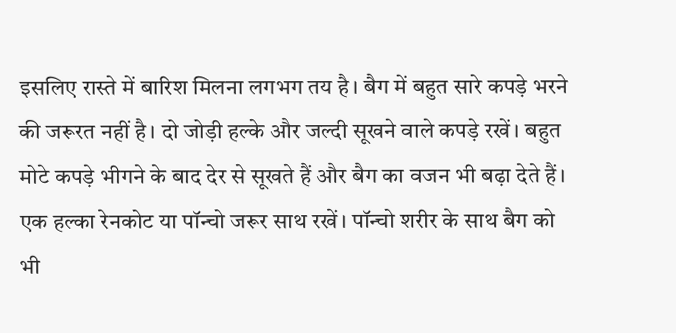इसलिए रास्ते में बारिश मिलना लगभग तय है। बैग में बहुत सारे कपड़े भरने की जरूरत नहीं है। दो जोड़ी हल्के और जल्दी सूखने वाले कपड़े रखें। बहुत मोटे कपड़े भीगने के बाद देर से सूखते हैं और बैग का वजन भी बढ़ा देते हैं।
एक हल्का रेनकोट या पॉन्चो जरूर साथ रखें। पॉन्चो शरीर के साथ बैग को भी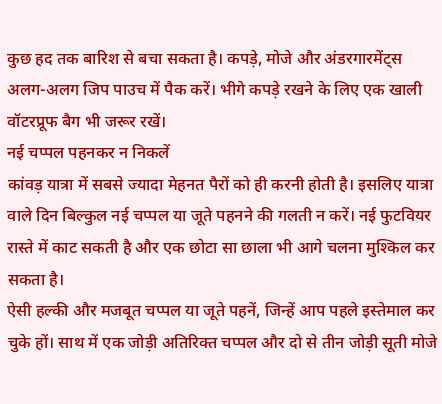कुछ हद तक बारिश से बचा सकता है। कपड़े, मोजे और अंडरगारमेंट्स अलग-अलग जिप पाउच में पैक करें। भीगे कपड़े रखने के लिए एक खाली वॉटरप्रूफ बैग भी जरूर रखें।
नई चप्पल पहनकर न निकलें
कांवड़ यात्रा में सबसे ज्यादा मेहनत पैरों को ही करनी होती है। इसलिए यात्रा वाले दिन बिल्कुल नई चप्पल या जूते पहनने की गलती न करें। नई फुटवियर रास्ते में काट सकती है और एक छोटा सा छाला भी आगे चलना मुश्किल कर सकता है।
ऐसी हल्की और मजबूत चप्पल या जूते पहनें, जिन्हें आप पहले इस्तेमाल कर चुके हों। साथ में एक जोड़ी अतिरिक्त चप्पल और दो से तीन जोड़ी सूती मोजे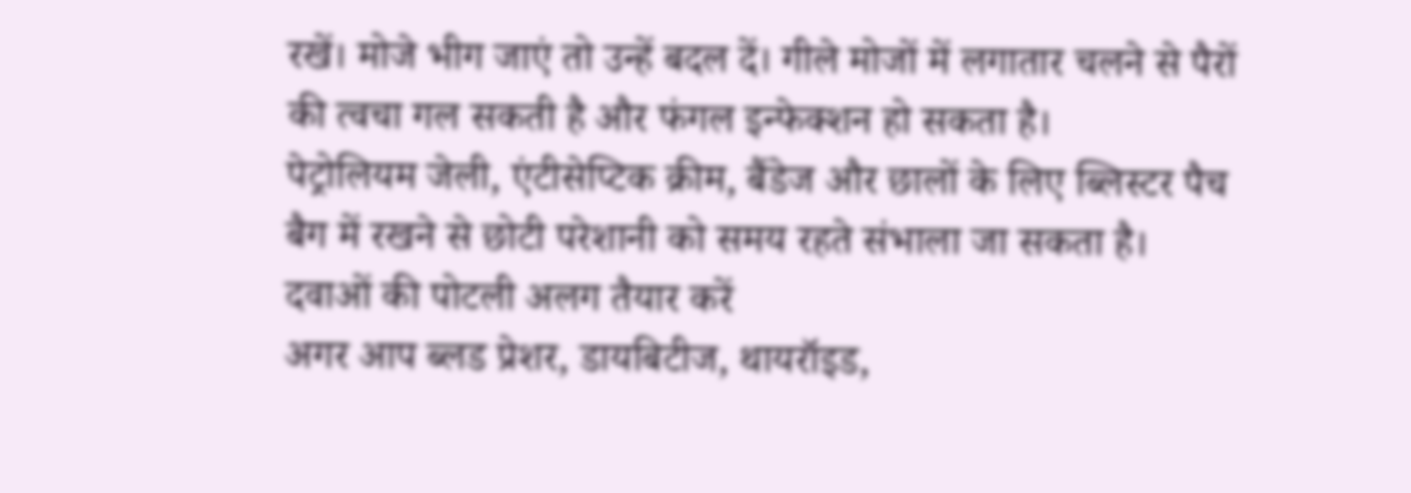रखें। मोजे भीग जाएं तो उन्हें बदल दें। गीले मोजों में लगातार चलने से पैरों की त्वचा गल सकती है और फंगल इन्फेक्शन हो सकता है।
पेट्रोलियम जेली, एंटीसेप्टिक क्रीम, बैंडेज और छालों के लिए ब्लिस्टर पैच बैग में रखने से छोटी परेशानी को समय रहते संभाला जा सकता है।
दवाओं की पोटली अलग तैयार करें
अगर आप ब्लड प्रेशर, डायबिटीज, थायरॉइड,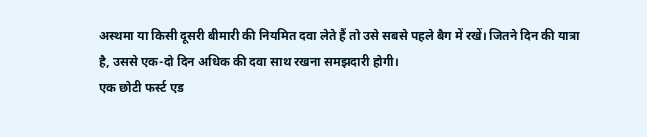अस्थमा या किसी दूसरी बीमारी की नियमित दवा लेते हैं तो उसे सबसे पहले बैग में रखें। जितने दिन की यात्रा है, उससे एक-दो दिन अधिक की दवा साथ रखना समझदारी होगी।
एक छोटी फर्स्ट एड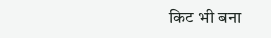किट भी बना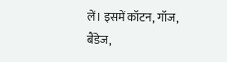लें। इसमें कॉटन, गॉज, बैंडेज,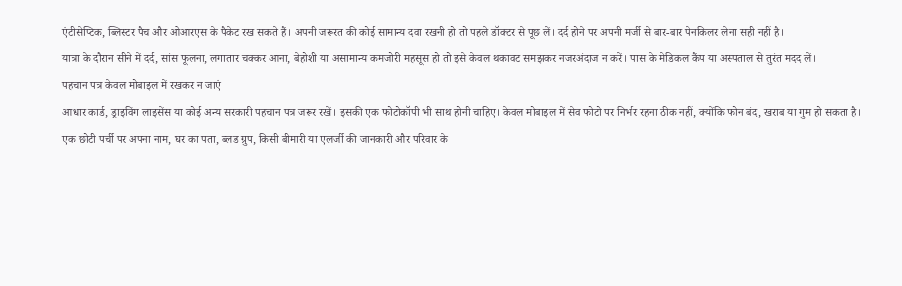एंटीसेप्टिक, ब्लिस्टर पैच और ओआरएस के पैकेट रख सकते हैं। अपनी जरूरत की कोई सामान्य दवा रखनी हो तो पहले डॉक्टर से पूछ लें। दर्द होने पर अपनी मर्जी से बार-बार पेनकिलर लेना सही नहीं है।
यात्रा के दौरान सीने में दर्द, सांस फूलना, लगातार चक्कर आना, बेहोशी या असामान्य कमजोरी महसूस हो तो इसे केवल थकावट समझकर नजरअंदाज न करें। पास के मेडिकल कैंप या अस्पताल से तुरंत मदद लें।
पहचान पत्र केवल मोबाइल में रखकर न जाएं
आधार कार्ड, ड्राइविंग लाइसेंस या कोई अन्य सरकारी पहचान पत्र जरूर रखें। इसकी एक फोटोकॉपी भी साथ होनी चाहिए। केवल मोबाइल में सेव फोटो पर निर्भर रहना ठीक नहीं, क्योंकि फोन बंद, खराब या गुम हो सकता है।
एक छोटी पर्ची पर अपना नाम, घर का पता, ब्लड ग्रुप, किसी बीमारी या एलर्जी की जानकारी और परिवार के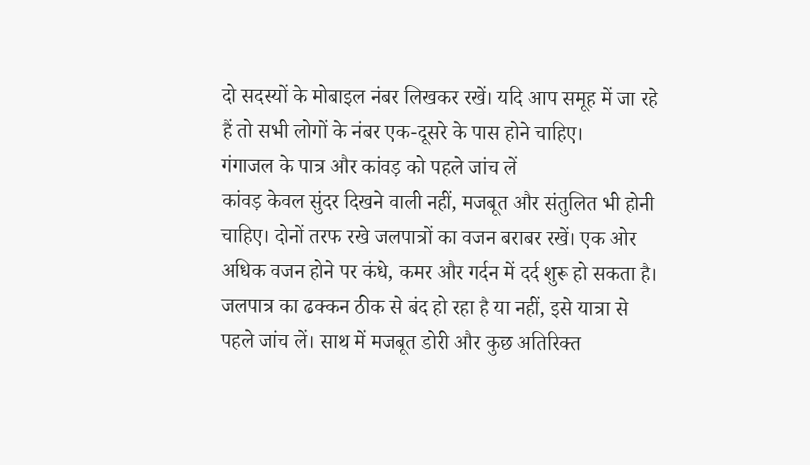दो सदस्यों के मोबाइल नंबर लिखकर रखें। यदि आप समूह में जा रहे हैं तो सभी लोगों के नंबर एक-दूसरे के पास होने चाहिए।
गंगाजल के पात्र और कांवड़ को पहले जांच लें
कांवड़ केवल सुंदर दिखने वाली नहीं, मजबूत और संतुलित भी होनी चाहिए। दोनों तरफ रखे जलपात्रों का वजन बराबर रखें। एक ओर अधिक वजन होने पर कंधे, कमर और गर्दन में दर्द शुरू हो सकता है।
जलपात्र का ढक्कन ठीक से बंद हो रहा है या नहीं, इसे यात्रा से पहले जांच लें। साथ में मजबूत डोरी और कुछ अतिरिक्त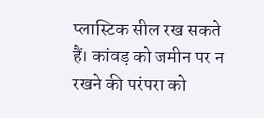प्लास्टिक सील रख सकते हैं। कांवड़ को जमीन पर न रखने की परंपरा को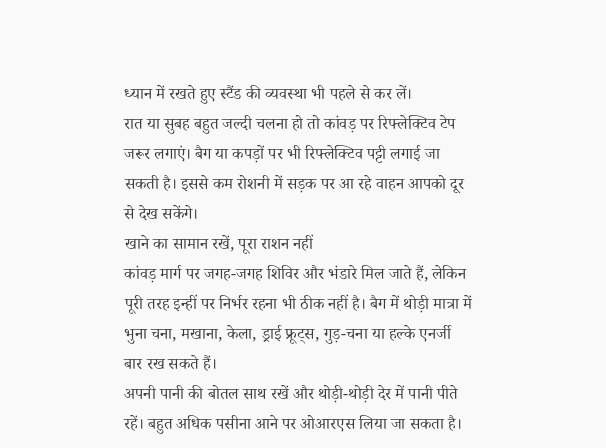ध्यान में रखते हुए स्टैंड की व्यवस्था भी पहले से कर लें।
रात या सुबह बहुत जल्दी चलना हो तो कांवड़ पर रिफ्लेक्टिव टेप जरूर लगाएं। बैग या कपड़ों पर भी रिफ्लेक्टिव पट्टी लगाई जा सकती है। इससे कम रोशनी में सड़क पर आ रहे वाहन आपको दूर से देख सकेंगे।
खाने का सामान रखें, पूरा राशन नहीं
कांवड़ मार्ग पर जगह-जगह शिविर और भंडारे मिल जाते हैं, लेकिन पूरी तरह इन्हीं पर निर्भर रहना भी ठीक नहीं है। बैग में थोड़ी मात्रा में भुना चना, मखाना, केला, ड्राई फ्रूट्स, गुड़-चना या हल्के एनर्जी बार रख सकते हैं।
अपनी पानी की बोतल साथ रखें और थोड़ी-थोड़ी देर में पानी पीते रहें। बहुत अधिक पसीना आने पर ओआरएस लिया जा सकता है।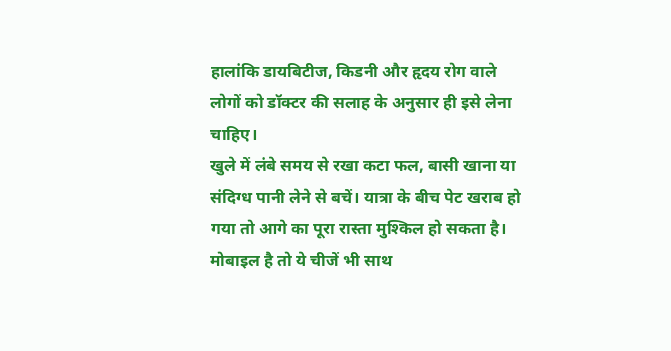हालांकि डायबिटीज, किडनी और हृदय रोग वाले लोगों को डॉक्टर की सलाह के अनुसार ही इसे लेना चाहिए।
खुले में लंबे समय से रखा कटा फल, बासी खाना या संदिग्ध पानी लेने से बचें। यात्रा के बीच पेट खराब हो गया तो आगे का पूरा रास्ता मुश्किल हो सकता है।
मोबाइल है तो ये चीजें भी साथ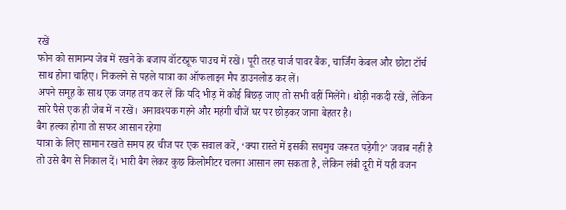रखें
फोन को सामान्य जेब में रखने के बजाय वॉटरप्रूफ पाउच में रखें। पूरी तरह चार्ज पावर बैंक, चार्जिंग केबल और छोटा टॉर्च साथ होना चाहिए। निकलने से पहले यात्रा का ऑफलाइन मैप डाउनलोड कर लें।
अपने समूह के साथ एक जगह तय कर लें कि यदि भीड़ में कोई बिछड़ जाए तो सभी वहीं मिलेंगे। थोड़ी नकदी रखें, लेकिन सारे पैसे एक ही जेब में न रखें। अनावश्यक गहने और महंगी चीजें घर पर छोड़कर जाना बेहतर है।
बैग हल्का होगा तो सफर आसान रहेगा
यात्रा के लिए सामान रखते समय हर चीज पर एक सवाल करें, ‘क्या रास्ते में इसकी सचमुच जरूरत पड़ेगी?’ जवाब नहीं है तो उसे बैग से निकाल दें। भारी बैग लेकर कुछ किलोमीटर चलना आसान लग सकता है, लेकिन लंबी दूरी में यही वजन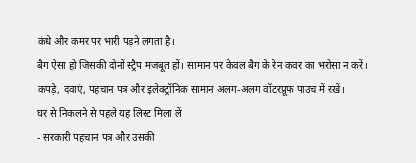कंधे और कमर पर भारी पड़ने लगता है।
बैग ऐसा हो जिसकी दोनों स्ट्रैप मजबूत हों। सामान पर केवल बैग के रेन कवर का भरोसा न करें। कपड़े, दवाएं, पहचान पत्र और इलेक्ट्रॉनिक सामान अलग-अलग वॉटरप्रूफ पाउच में रखें।
घर से निकलने से पहले यह लिस्ट मिला लें
- सरकारी पहचान पत्र और उसकी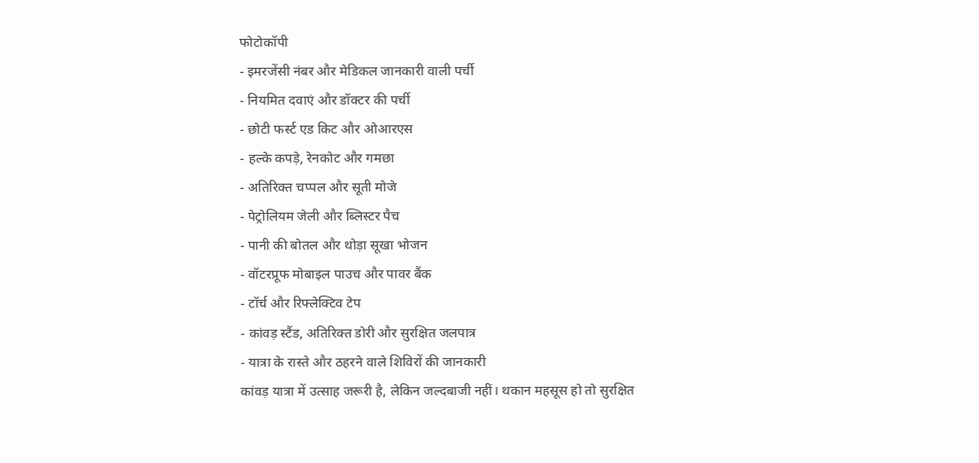फोटोकॉपी
- इमरजेंसी नंबर और मेडिकल जानकारी वाली पर्ची
- नियमित दवाएं और डॉक्टर की पर्ची
- छोटी फर्स्ट एड किट और ओआरएस
- हल्के कपड़े, रेनकोट और गमछा
- अतिरिक्त चप्पल और सूती मोजे
- पेट्रोलियम जेली और ब्लिस्टर पैच
- पानी की बोतल और थोड़ा सूखा भोजन
- वॉटरप्रूफ मोबाइल पाउच और पावर बैंक
- टॉर्च और रिफ्लेक्टिव टेप
- कांवड़ स्टैंड, अतिरिक्त डोरी और सुरक्षित जलपात्र
- यात्रा के रास्ते और ठहरने वाले शिविरों की जानकारी
कांवड़ यात्रा में उत्साह जरूरी है, लेकिन जल्दबाजी नहीं। थकान महसूस हो तो सुरक्षित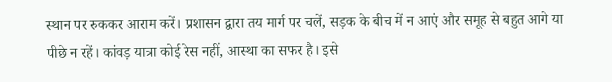स्थान पर रुककर आराम करें। प्रशासन द्वारा तय मार्ग पर चलें, सड़क के बीच में न आएं और समूह से बहुत आगे या पीछे न रहें। कांवड़ यात्रा कोई रेस नहीं, आस्था का सफर है। इसे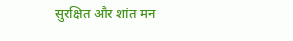सुरक्षित और शांत मन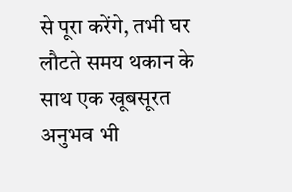से पूरा करेंगे, तभी घर लौटते समय थकान के साथ एक खूबसूरत अनुभव भी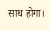साथ होगा।